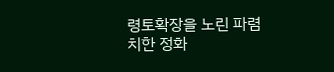령토확장을 노린 파렴치한 정화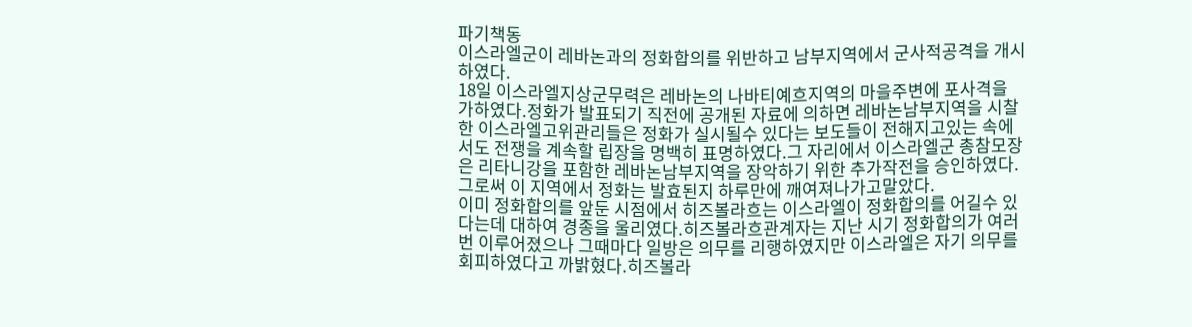파기책동
이스라엘군이 레바논과의 정화합의를 위반하고 남부지역에서 군사적공격을 개시하였다.
18일 이스라엘지상군무력은 레바논의 나바티예흐지역의 마을주변에 포사격을 가하였다.정화가 발표되기 직전에 공개된 자료에 의하면 레바논남부지역을 시찰한 이스라엘고위관리들은 정화가 실시될수 있다는 보도들이 전해지고있는 속에서도 전쟁을 계속할 립장을 명백히 표명하였다.그 자리에서 이스라엘군 총참모장은 리타니강을 포함한 레바논남부지역을 장악하기 위한 추가작전을 승인하였다.
그로써 이 지역에서 정화는 발효된지 하루만에 깨여져나가고말았다.
이미 정화합의를 앞둔 시점에서 히즈볼라흐는 이스라엘이 정화합의를 어길수 있다는데 대하여 경종을 울리였다.히즈볼라흐관계자는 지난 시기 정화합의가 여러번 이루어졌으나 그때마다 일방은 의무를 리행하였지만 이스라엘은 자기 의무를 회피하였다고 까밝혔다.히즈볼라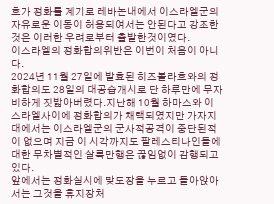흐가 정화를 계기로 레바논내에서 이스라엘군의 자유로운 이동이 허용되여서는 안된다고 강조한것은 이러한 우려로부터 출발한것이였다.
이스라엘의 정화합의위반은 이번이 처음이 아니다.
2024년 11월 27일에 발효된 히즈볼라흐와의 정화합의도 28일의 대공습개시로 단 하루만에 무자비하게 짓밟아버렸다.지난해 10월 하마스와 이스라엘사이에 정화합의가 채택되였지만 가자지대에서는 이스라엘군의 군사적공격이 중단된적이 없으며 지금 이 시각까지도 팔레스티나인들에 대한 무차별적인 살륙만행은 끊임없이 감행되고있다.
앞에서는 정화실시에 맞도장을 누르고 돌아앉아서는 그것을 휴지장처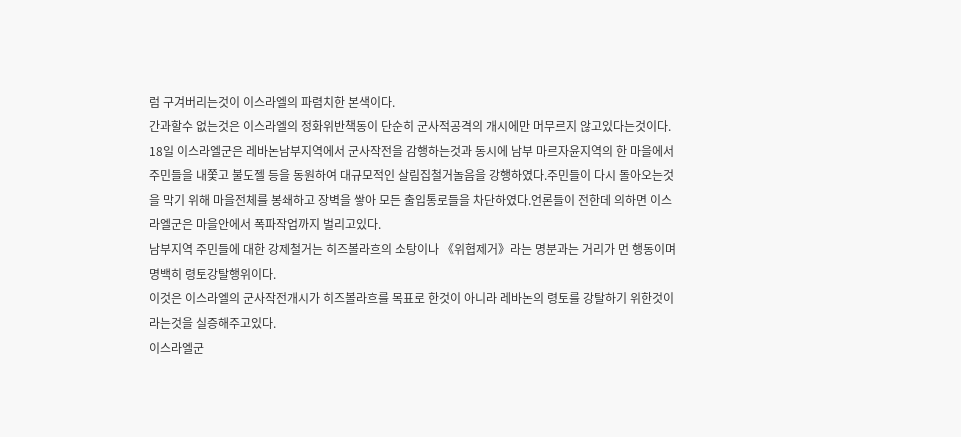럼 구겨버리는것이 이스라엘의 파렴치한 본색이다.
간과할수 없는것은 이스라엘의 정화위반책동이 단순히 군사적공격의 개시에만 머무르지 않고있다는것이다.
18일 이스라엘군은 레바논남부지역에서 군사작전을 감행하는것과 동시에 남부 마르자윤지역의 한 마을에서 주민들을 내쫓고 불도젤 등을 동원하여 대규모적인 살림집철거놀음을 강행하였다.주민들이 다시 돌아오는것을 막기 위해 마을전체를 봉쇄하고 장벽을 쌓아 모든 출입통로들을 차단하였다.언론들이 전한데 의하면 이스라엘군은 마을안에서 폭파작업까지 벌리고있다.
남부지역 주민들에 대한 강제철거는 히즈볼라흐의 소탕이나 《위협제거》라는 명분과는 거리가 먼 행동이며 명백히 령토강탈행위이다.
이것은 이스라엘의 군사작전개시가 히즈볼라흐를 목표로 한것이 아니라 레바논의 령토를 강탈하기 위한것이라는것을 실증해주고있다.
이스라엘군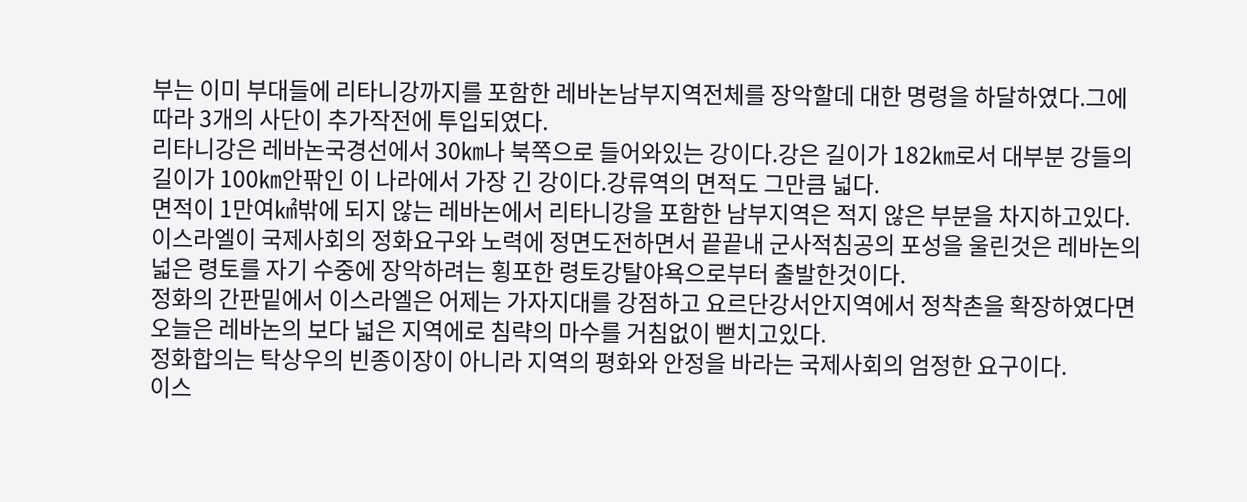부는 이미 부대들에 리타니강까지를 포함한 레바논남부지역전체를 장악할데 대한 명령을 하달하였다.그에 따라 3개의 사단이 추가작전에 투입되였다.
리타니강은 레바논국경선에서 30㎞나 북쪽으로 들어와있는 강이다.강은 길이가 182㎞로서 대부분 강들의 길이가 100㎞안팎인 이 나라에서 가장 긴 강이다.강류역의 면적도 그만큼 넓다.
면적이 1만여㎢밖에 되지 않는 레바논에서 리타니강을 포함한 남부지역은 적지 않은 부분을 차지하고있다.
이스라엘이 국제사회의 정화요구와 노력에 정면도전하면서 끝끝내 군사적침공의 포성을 울린것은 레바논의 넓은 령토를 자기 수중에 장악하려는 횡포한 령토강탈야욕으로부터 출발한것이다.
정화의 간판밑에서 이스라엘은 어제는 가자지대를 강점하고 요르단강서안지역에서 정착촌을 확장하였다면 오늘은 레바논의 보다 넓은 지역에로 침략의 마수를 거침없이 뻗치고있다.
정화합의는 탁상우의 빈종이장이 아니라 지역의 평화와 안정을 바라는 국제사회의 엄정한 요구이다.
이스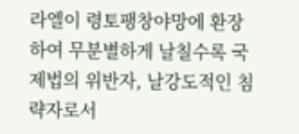라엘이 령토팽창야망에 환장하여 무분별하게 날칠수록 국제법의 위반자, 날강도적인 침략자로서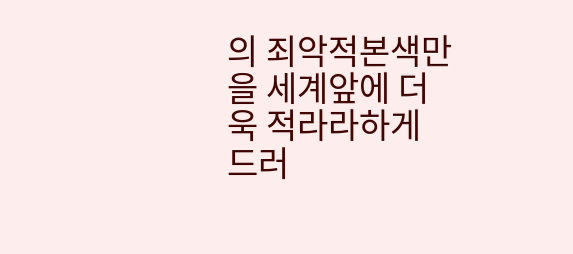의 죄악적본색만을 세계앞에 더욱 적라라하게 드러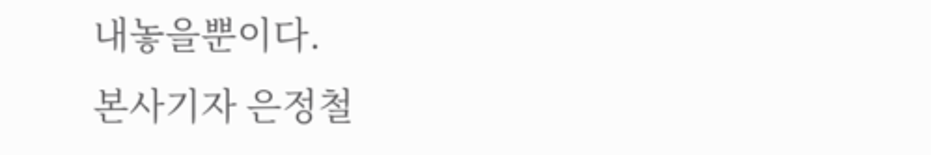내놓을뿐이다.
본사기자 은정철